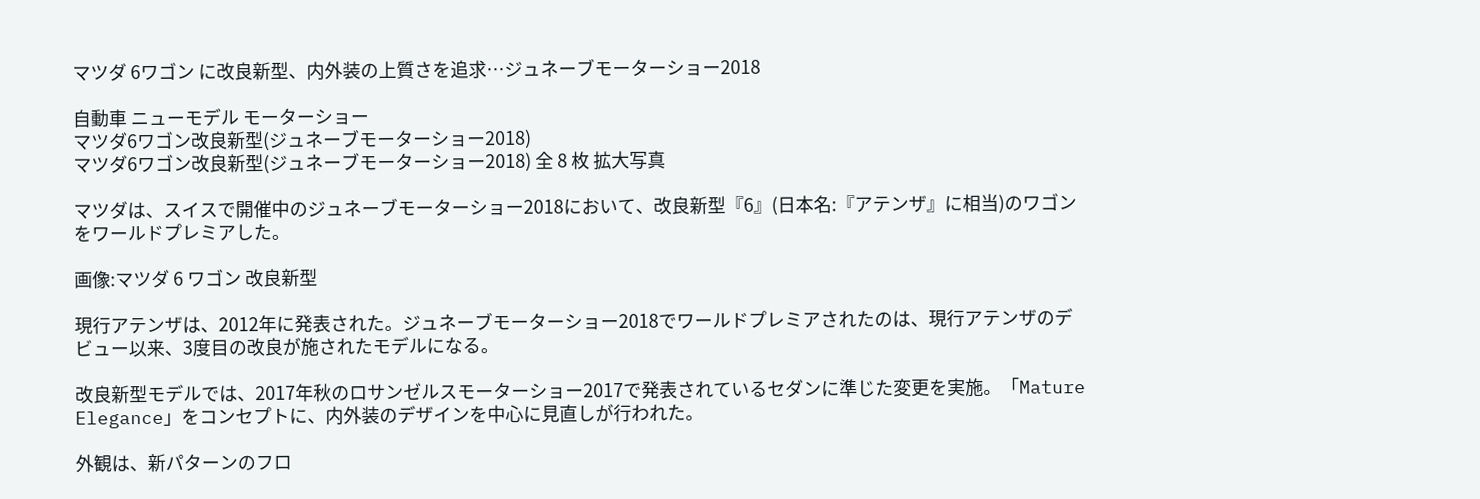マツダ 6ワゴン に改良新型、内外装の上質さを追求…ジュネーブモーターショー2018

自動車 ニューモデル モーターショー
マツダ6ワゴン改良新型(ジュネーブモーターショー2018)
マツダ6ワゴン改良新型(ジュネーブモーターショー2018) 全 8 枚 拡大写真

マツダは、スイスで開催中のジュネーブモーターショー2018において、改良新型『6』(日本名:『アテンザ』に相当)のワゴンをワールドプレミアした。

画像:マツダ 6 ワゴン 改良新型

現行アテンザは、2012年に発表された。ジュネーブモーターショー2018でワールドプレミアされたのは、現行アテンザのデビュー以来、3度目の改良が施されたモデルになる。

改良新型モデルでは、2017年秋のロサンゼルスモーターショー2017で発表されているセダンに準じた変更を実施。「Mature Elegance」をコンセプトに、内外装のデザインを中心に見直しが行われた。

外観は、新パターンのフロ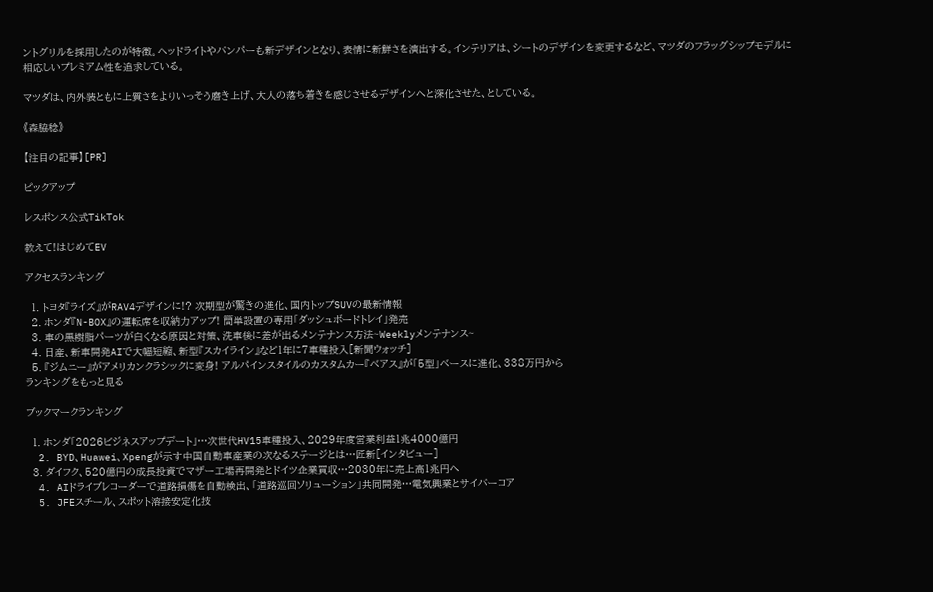ントグリルを採用したのが特徴。ヘッドライトやバンパーも新デザインとなり、表情に新鮮さを演出する。インテリアは、シートのデザインを変更するなど、マツダのフラッグシップモデルに相応しいプレミアム性を追求している。

マツダは、内外装ともに上質さをよりいっそう磨き上げ、大人の落ち着きを感じさせるデザインへと深化させた、としている。

《森脇稔》

【注目の記事】[PR]

ピックアップ

レスポンス公式TikTok

教えて!はじめてEV

アクセスランキング

  1. トヨタ『ライズ』がRAV4デザインに!? 次期型が驚きの進化、国内トップSUVの最新情報
  2. ホンダ『N-BOX』の運転席を収納力アップ! 簡単設置の専用「ダッシュボードトレイ」発売
  3. 車の黒樹脂パーツが白くなる原因と対策、洗車後に差が出るメンテナンス方法~Weeklyメンテナンス~
  4. 日産、新車開発AIで大幅短縮、新型『スカイライン』など1年に7車種投入[新聞ウォッチ]
  5. 『ジムニー』がアメリカンクラシックに変身! アルパインスタイルのカスタムカー『ベアス』が「5型」ベースに進化、338万円から
ランキングをもっと見る

ブックマークランキング

  1. ホンダ「2026ビジネスアップデート」…次世代HV15車種投入、2029年度営業利益1兆4000億円
  2. BYD、Huawei、Xpengが示す中国自動車産業の次なるステージとは…匠新[インタビュー]
  3. ダイフク、520億円の成長投資でマザー工場再開発とドイツ企業買収…2030年に売上高1兆円へ
  4. AIドライブレコーダーで道路損傷を自動検出、「道路巡回ソリューション」共同開発…電気興業とサイバーコア
  5. JFEスチール、スポット溶接安定化技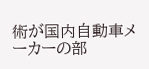術が国内自動車メーカーの部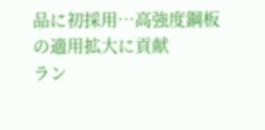品に初採用…高強度鋼板の適用拡大に貢献
ラン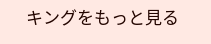キングをもっと見る